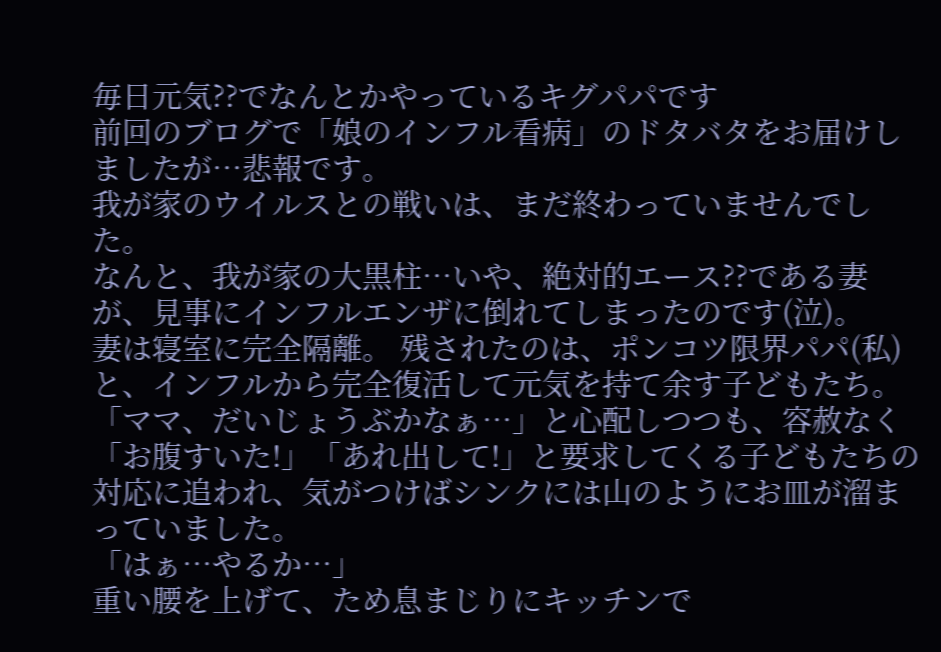毎日元気??でなんとかやっているキグパパです
前回のブログで「娘のインフル看病」のドタバタをお届けしましたが…悲報です。
我が家のウイルスとの戦いは、まだ終わっていませんでした。
なんと、我が家の大黒柱…いや、絶対的エース??である妻が、見事にインフルエンザに倒れてしまったのです(泣)。
妻は寝室に完全隔離。 残されたのは、ポンコツ限界パパ(私)と、インフルから完全復活して元気を持て余す子どもたち。
「ママ、だいじょうぶかなぁ…」と心配しつつも、容赦なく「お腹すいた!」「あれ出して!」と要求してくる子どもたちの対応に追われ、気がつけばシンクには山のようにお皿が溜まっていました。
「はぁ…やるか…」
重い腰を上げて、ため息まじりにキッチンで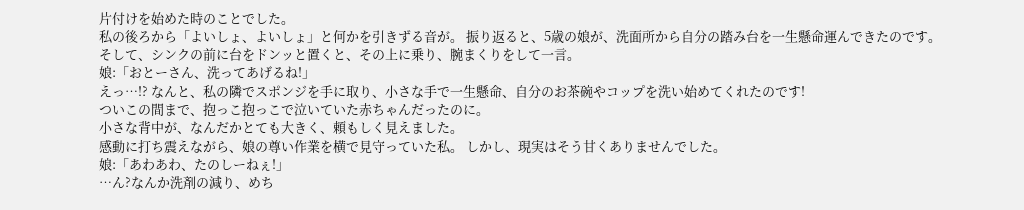片付けを始めた時のことでした。
私の後ろから「よいしょ、よいしょ」と何かを引きずる音が。 振り返ると、5歳の娘が、洗面所から自分の踏み台を一生懸命運んできたのです。
そして、シンクの前に台をドンッと置くと、その上に乗り、腕まくりをして一言。
娘:「おとーさん、洗ってあげるね!」
えっ…!? なんと、私の隣でスポンジを手に取り、小さな手で一生懸命、自分のお茶碗やコップを洗い始めてくれたのです!
ついこの間まで、抱っこ抱っこで泣いていた赤ちゃんだったのに。
小さな背中が、なんだかとても大きく、頼もしく見えました。
感動に打ち震えながら、娘の尊い作業を横で見守っていた私。 しかし、現実はそう甘くありませんでした。
娘:「あわあわ、たのしーねぇ!」
…ん?なんか洗剤の減り、めち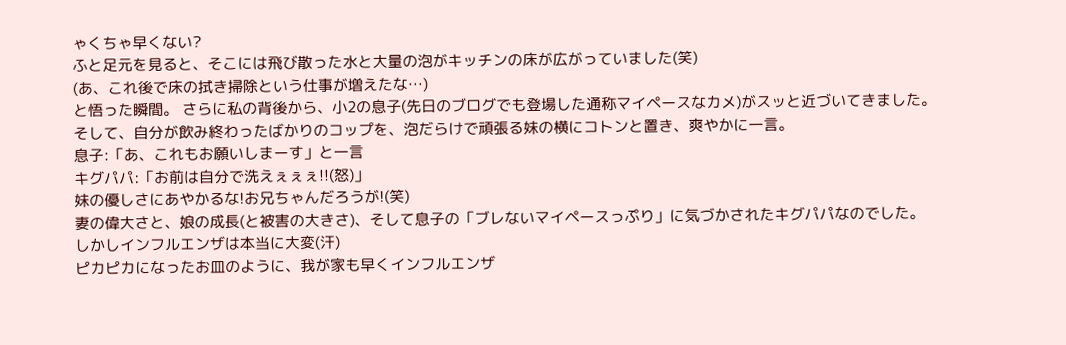ゃくちゃ早くない?
ふと足元を見ると、そこには飛び散った水と大量の泡がキッチンの床が広がっていました(笑)
(あ、これ後で床の拭き掃除という仕事が増えたな…)
と悟った瞬間。 さらに私の背後から、小2の息子(先日のブログでも登場した通称マイペースなカメ)がスッと近づいてきました。
そして、自分が飲み終わったばかりのコップを、泡だらけで頑張る妹の横にコトンと置き、爽やかに一言。
息子:「あ、これもお願いしまーす」と一言
キグパパ:「お前は自分で洗えぇぇぇ!!(怒)」
妹の優しさにあやかるな!お兄ちゃんだろうが!(笑)
妻の偉大さと、娘の成長(と被害の大きさ)、そして息子の「ブレないマイペースっぷり」に気づかされたキグパパなのでした。
しかしインフルエンザは本当に大変(汗)
ピカピカになったお皿のように、我が家も早くインフルエンザ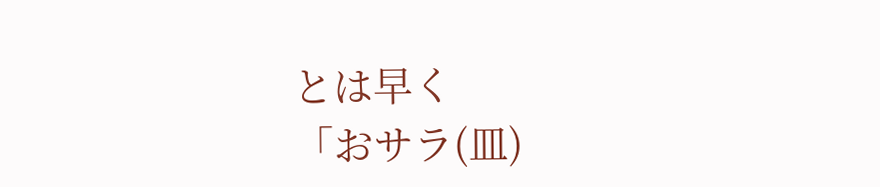とは早く
「おサラ(皿)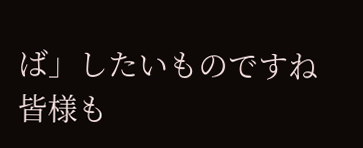ば」したいものですね
皆様も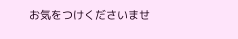お気をつけくださいませ